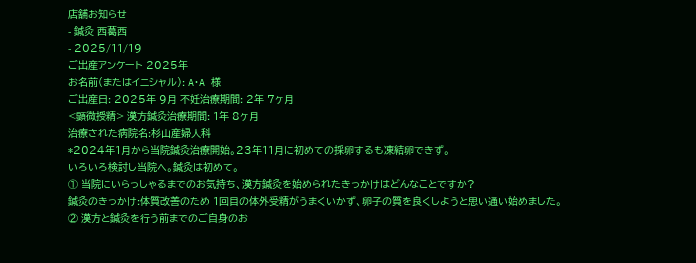店舗お知らせ
- 鍼灸 西葛西
- 2025/11/19
ご出産アンケート 2025年
お名前(またはイニシャル): A・A 様
ご出産日: 2025年 9月 不妊治療期間: 2年 7ヶ月
<顕微授精> 漢方鍼灸治療期間: 1年 8ヶ月
治療された病院名:杉山産婦人科
*2024年1月から当院鍼灸治療開始。23年11月に初めての採卵するも凍結卵できず。
いろいろ検討し当院へ。鍼灸は初めて。
① 当院にいらっしゃるまでのお気持ち、漢方鍼灸を始められたきっかけはどんなことですか?
鍼灸のきっかけ:体質改善のため 1回目の体外受精がうまくいかず、卵子の質を良くしようと思い通い始めました。
② 漢方と鍼灸を行う前までのご自身のお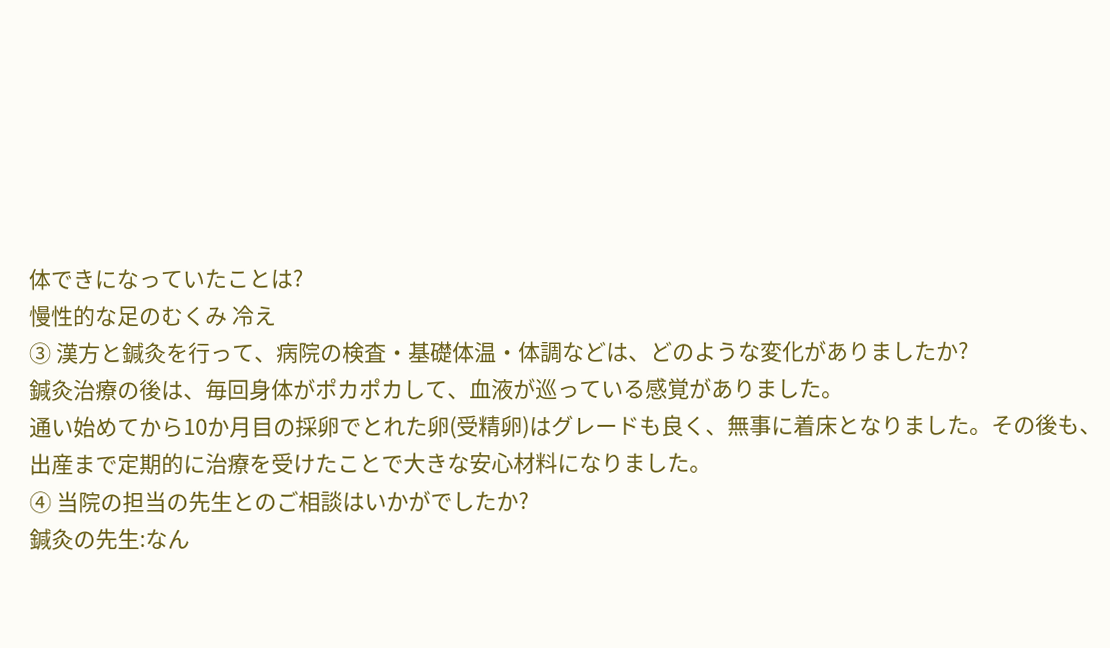体できになっていたことは?
慢性的な足のむくみ 冷え
③ 漢方と鍼灸を行って、病院の検査・基礎体温・体調などは、どのような変化がありましたか?
鍼灸治療の後は、毎回身体がポカポカして、血液が巡っている感覚がありました。
通い始めてから10か月目の採卵でとれた卵(受精卵)はグレードも良く、無事に着床となりました。その後も、出産まで定期的に治療を受けたことで大きな安心材料になりました。
④ 当院の担当の先生とのご相談はいかがでしたか?
鍼灸の先生:なん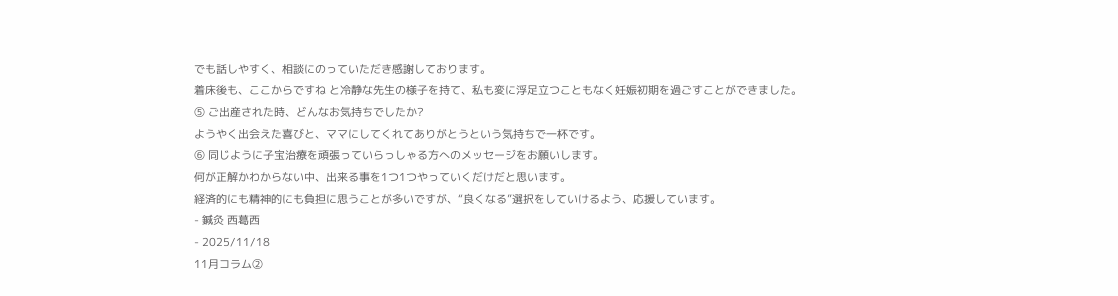でも話しやすく、相談にのっていただき感謝しております。
着床後も、ここからですね と冷静な先生の様子を持て、私も変に浮足立つこともなく妊娠初期を過ごすことができました。
⑤ ご出産された時、どんなお気持ちでしたか?
ようやく出会えた喜びと、ママにしてくれてありがとうという気持ちで一杯です。
⑥ 同じように子宝治療を頑張っていらっしゃる方へのメッセージをお願いします。
何が正解かわからない中、出来る事を1つ1つやっていくだけだと思います。
経済的にも精神的にも負担に思うことが多いですが、“良くなる”選択をしていけるよう、応援しています。
- 鍼灸 西葛西
- 2025/11/18
11月コラム②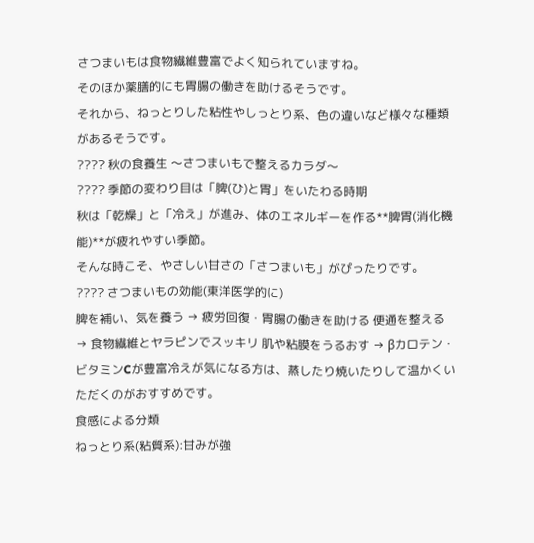さつまいもは食物繊維豊富でよく知られていますね。
そのほか薬膳的にも胃腸の働きを助けるそうです。
それから、ねっとりした粘性やしっとり系、色の違いなど様々な種類があるそうです。
???? 秋の食養生 〜さつまいもで整えるカラダ〜
???? 季節の変わり目は「脾(ひ)と胃」をいたわる時期
秋は「乾燥」と「冷え」が進み、体のエネルギーを作る**脾胃(消化機能)**が疲れやすい季節。
そんな時こそ、やさしい甘さの「さつまいも」がぴったりです。
???? さつまいもの効能(東洋医学的に)
脾を補い、気を養う → 疲労回復・胃腸の働きを助ける 便通を整える → 食物繊維とヤラピンでスッキリ 肌や粘膜をうるおす → βカロテン・ビタミンCが豊富冷えが気になる方は、蒸したり焼いたりして温かくいただくのがおすすめです。
食感による分類
ねっとり系(粘質系):甘みが強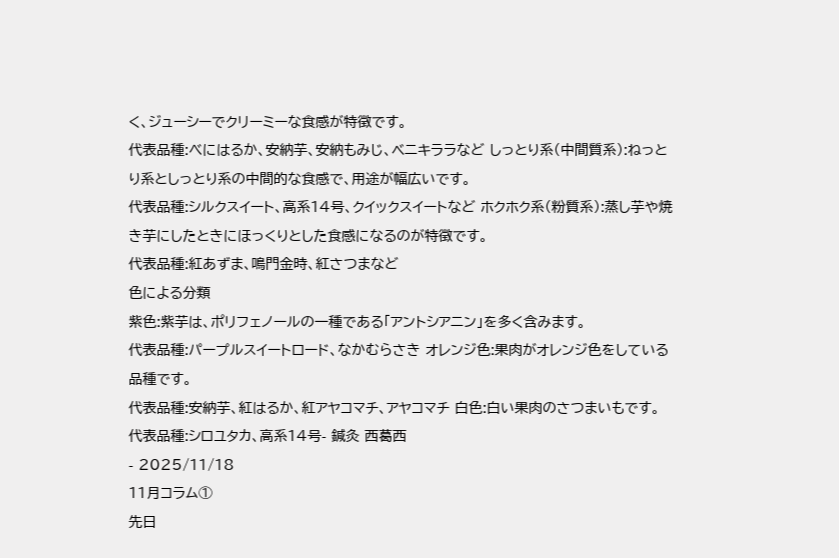く、ジューシーでクリーミーな食感が特徴です。
代表品種:べにはるか、安納芋、安納もみじ、ベニキララなど しっとり系(中間質系):ねっとり系としっとり系の中間的な食感で、用途が幅広いです。
代表品種:シルクスイート、高系14号、クイックスイートなど ホクホク系(粉質系):蒸し芋や焼き芋にしたときにほっくりとした食感になるのが特徴です。
代表品種:紅あずま、鳴門金時、紅さつまなど
色による分類
紫色:紫芋は、ポリフェノールの一種である「アントシアニン」を多く含みます。
代表品種:パープルスイートロード、なかむらさき オレンジ色:果肉がオレンジ色をしている品種です。
代表品種:安納芋、紅はるか、紅アヤコマチ、アヤコマチ 白色:白い果肉のさつまいもです。
代表品種:シロユタカ、高系14号- 鍼灸 西葛西
- 2025/11/18
11月コラム①
先日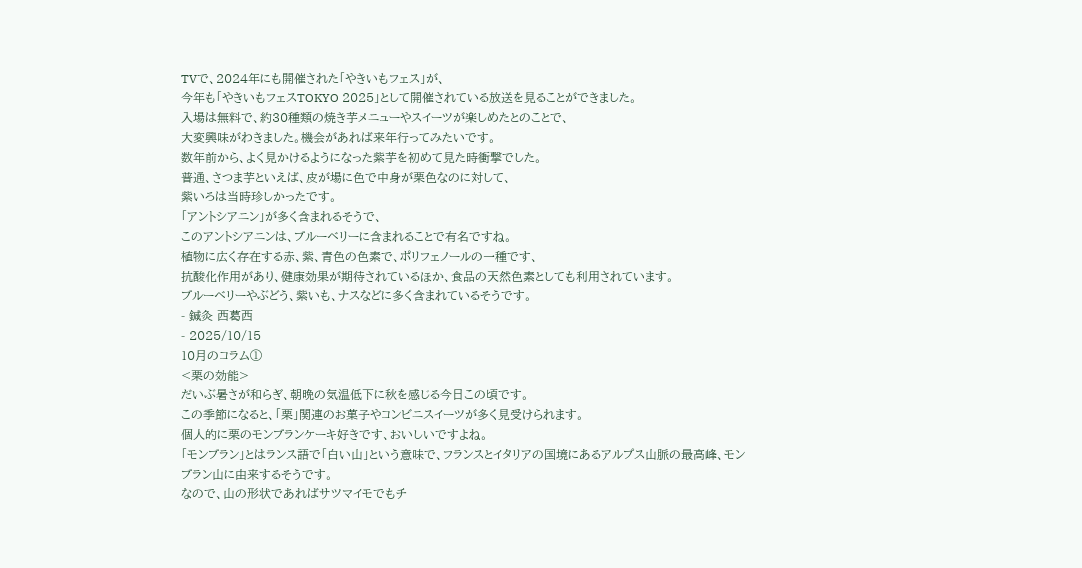TVで、2024年にも開催された「やきいもフェス」が、
今年も「やきいもフェスTOKYO 2025」として開催されている放送を見ることができました。
入場は無料で、約30種類の焼き芋メニューやスイーツが楽しめたとのことで、
大変興味がわきました。機会があれば来年行ってみたいです。
数年前から、よく見かけるようになった紫芋を初めて見た時衝撃でした。
普通、さつま芋といえば、皮が場に色で中身が栗色なのに対して、
紫いろは当時珍しかったです。
「アントシアニン」が多く含まれるそうで、
このアントシアニンは、ブルーベリーに含まれることで有名ですね。
植物に広く存在する赤、紫、青色の色素で、ポリフェノールの一種です、
抗酸化作用があり、健康効果が期待されているほか、食品の天然色素としても利用されています。
ブルーベリーやぶどう、紫いも、ナスなどに多く含まれているそうです。
- 鍼灸 西葛西
- 2025/10/15
10月のコラム①
<栗の効能>
だいぶ暑さが和らぎ、朝晩の気温低下に秋を感じる今日この頃です。
この季節になると、「栗」関連のお菓子やコンビニスイーツが多く見受けられます。
個人的に栗のモンブランケーキ好きです、おいしいですよね。
「モンブラン」とはランス語で「白い山」という意味で、フランスとイタリアの国境にあるアルプス山脈の最高峰、モンブラン山に由来するそうです。
なので、山の形状であればサツマイモでもチ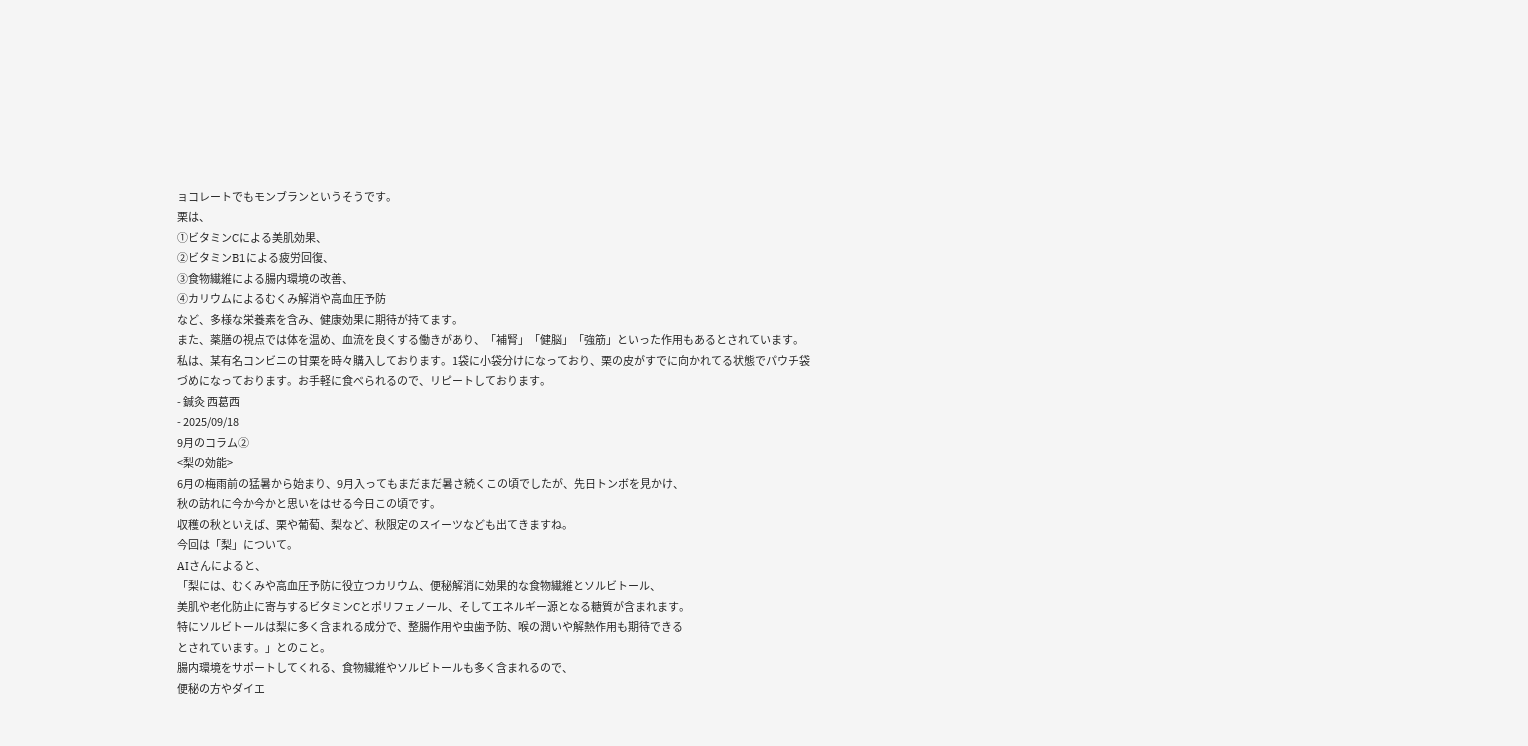ョコレートでもモンブランというそうです。
栗は、
①ビタミンCによる美肌効果、
②ビタミンB1による疲労回復、
③食物繊維による腸内環境の改善、
④カリウムによるむくみ解消や高血圧予防
など、多様な栄養素を含み、健康効果に期待が持てます。
また、薬膳の視点では体を温め、血流を良くする働きがあり、「補腎」「健脳」「強筋」といった作用もあるとされています。
私は、某有名コンビニの甘栗を時々購入しております。1袋に小袋分けになっており、栗の皮がすでに向かれてる状態でパウチ袋づめになっております。お手軽に食べられるので、リピートしております。
- 鍼灸 西葛西
- 2025/09/18
9月のコラム②
<梨の効能>
6月の梅雨前の猛暑から始まり、9月入ってもまだまだ暑さ続くこの頃でしたが、先日トンボを見かけ、
秋の訪れに今か今かと思いをはせる今日この頃です。
収穫の秋といえば、栗や葡萄、梨など、秋限定のスイーツなども出てきますね。
今回は「梨」について。
AIさんによると、
「梨には、むくみや高血圧予防に役立つカリウム、便秘解消に効果的な食物繊維とソルビトール、
美肌や老化防止に寄与するビタミンCとポリフェノール、そしてエネルギー源となる糖質が含まれます。
特にソルビトールは梨に多く含まれる成分で、整腸作用や虫歯予防、喉の潤いや解熱作用も期待できる
とされています。」とのこと。
腸内環境をサポートしてくれる、食物繊維やソルビトールも多く含まれるので、
便秘の方やダイエ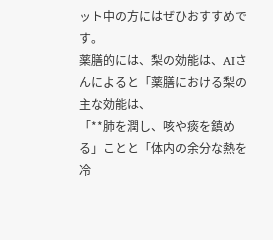ット中の方にはぜひおすすめです。
薬膳的には、梨の効能は、AIさんによると「薬膳における梨の主な効能は、
「**肺を潤し、咳や痰を鎮める」ことと「体内の余分な熱を冷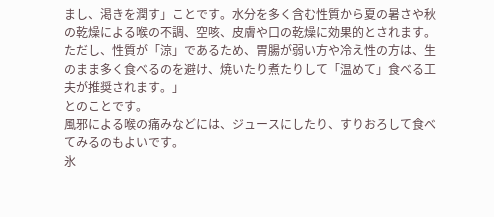まし、渇きを潤す」ことです。水分を多く含む性質から夏の暑さや秋の乾燥による喉の不調、空咳、皮膚や口の乾燥に効果的とされます。ただし、性質が「涼」であるため、胃腸が弱い方や冷え性の方は、生のまま多く食べるのを避け、焼いたり煮たりして「温めて」食べる工夫が推奨されます。」
とのことです。
風邪による喉の痛みなどには、ジュースにしたり、すりおろして食べてみるのもよいです。
氷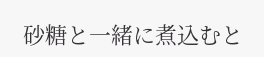砂糖と一緒に煮込むと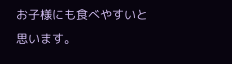お子様にも食べやすいと思います。